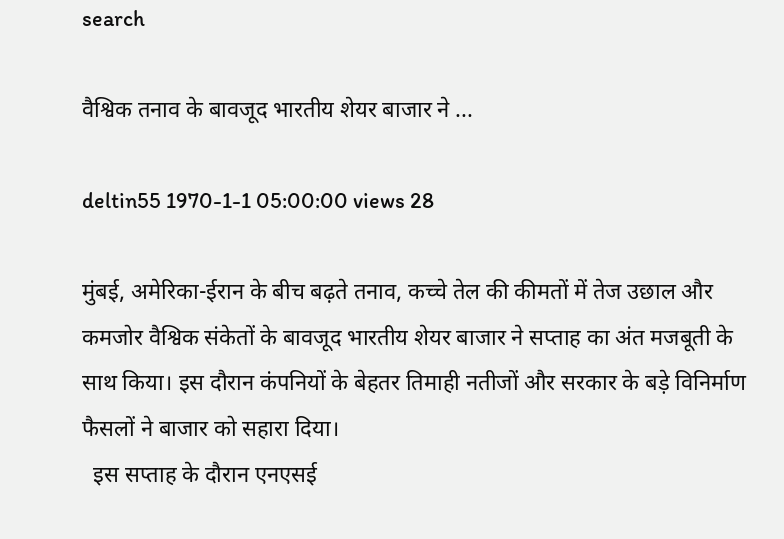search

वैश्विक तनाव के बावजूद भारतीय शेयर बाजार ने ...

deltin55 1970-1-1 05:00:00 views 28

मुंबई, अमेरिका-ईरान के बीच बढ़ते तनाव, कच्चे तेल की कीमतों में तेज उछाल और कमजोर वैश्विक संकेतों के बावजूद भारतीय शेयर बाजार ने सप्ताह का अंत मजबूती के साथ किया। इस दौरान कंपनियों के बेहतर तिमाही नतीजों और सरकार के बड़े विनिर्माण फैसलों ने बाजार को सहारा दिया।
  इस सप्ताह के दौरान एनएसई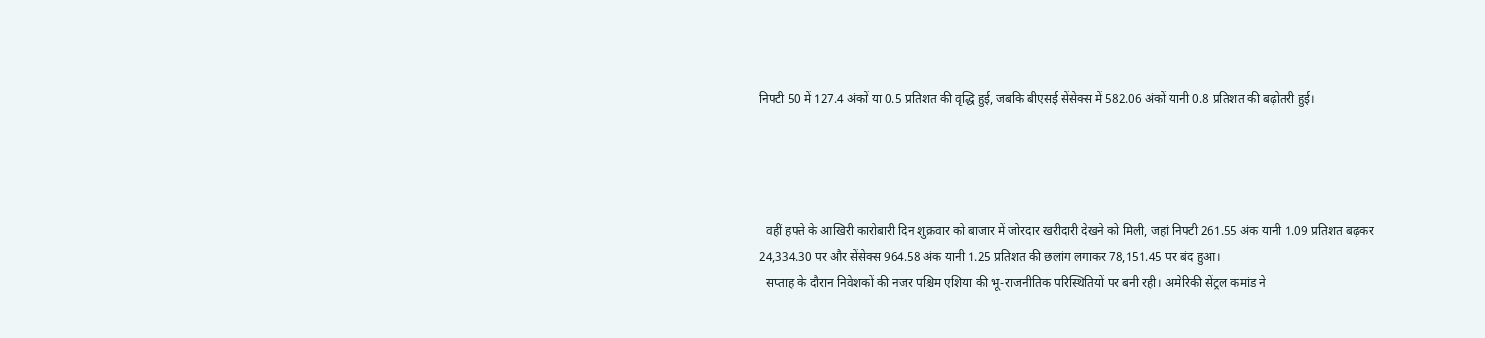निफ्टी 50 में 127.4 अंकों या 0.5 प्रतिशत की वृद्धि हुई, जबकि बीएसई सेंसेक्स में 582.06 अंकों यानी 0.8 प्रतिशत की बढ़ोतरी हुई।




  वहीं हफ्ते के आखिरी कारोबारी दिन शुक्रवार को बाजार में जोरदार खरीदारी देखने को मिली, जहां निफ्टी 261.55 अंक यानी 1.09 प्रतिशत बढ़कर 24,334.30 पर और सेंसेक्स 964.58 अंक यानी 1.25 प्रतिशत की छलांग लगाकर 78,151.45 पर बंद हुआ।
  सप्ताह के दौरान निवेशकों की नजर पश्चिम एशिया की भू-राजनीतिक परिस्थितियों पर बनी रही। अमेरिकी सेंट्रल कमांड ने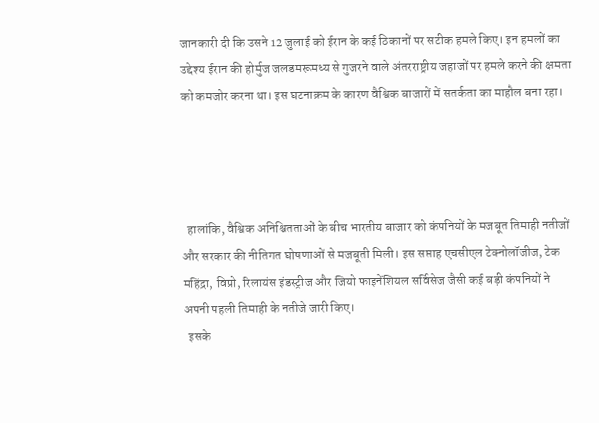जानकारी दी कि उसने 12 जुलाई को ईरान के कई ठिकानों पर सटीक हमले किए। इन हमलों का उद्देश्य ईरान की होर्मुज जलडमरूमध्य से गुजरने वाले अंतरराष्ट्रीय जहाजों पर हमले करने की क्षमता को कमजोर करना था। इस घटनाक्रम के कारण वैश्विक बाजारों में सतर्कता का माहौल बना रहा।




  हालांकि, वैश्विक अनिश्चितताओं के बीच भारतीय बाजार को कंपनियों के मजबूत तिमाही नतीजों और सरकार की नीतिगत घोषणाओं से मजबूती मिली। इस सप्ताह एचसीएल टेक्नोलॉजीज, टेक महिंद्रा, विप्रो, रिलायंस इंडस्ट्रीज और जियो फाइनेंशियल सर्विसेज जैसी कई बड़ी कंपनियों ने अपनी पहली तिमाही के नतीजे जारी किए।
  इसके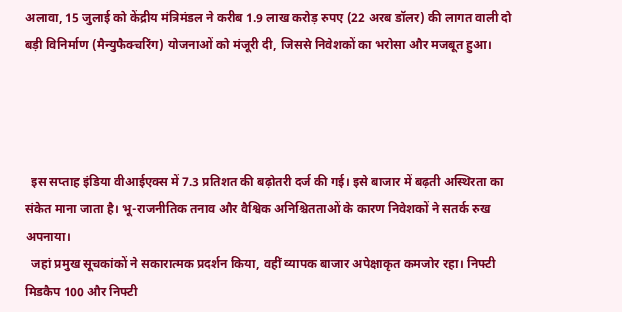अलावा, 15 जुलाई को केंद्रीय मंत्रिमंडल ने करीब 1.9 लाख करोड़ रुपए (22 अरब डॉलर) की लागत वाली दो बड़ी विनिर्माण (मैन्युफैक्चरिंग) योजनाओं को मंजूरी दी, जिससे निवेशकों का भरोसा और मजबूत हुआ।




  इस सप्ताह इंडिया वीआईएक्स में 7.3 प्रतिशत की बढ़ोतरी दर्ज की गई। इसे बाजार में बढ़ती अस्थिरता का संकेत माना जाता है। भू-राजनीतिक तनाव और वैश्विक अनिश्चितताओं के कारण निवेशकों ने सतर्क रुख अपनाया।
  जहां प्रमुख सूचकांकों ने सकारात्मक प्रदर्शन किया, वहीं व्यापक बाजार अपेक्षाकृत कमजोर रहा। निफ्टी मिडकैप 100 और निफ्टी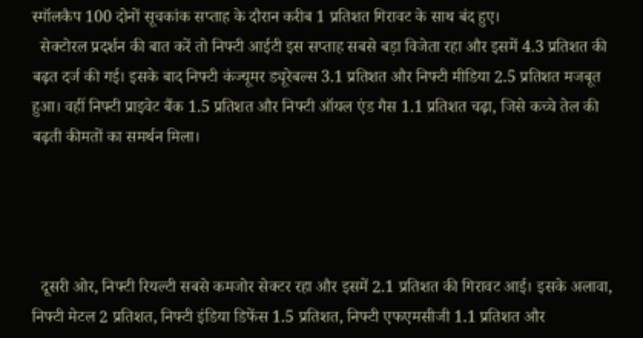स्मॉलकैप 100 दोनों सूचकांक सप्ताह के दौरान करीब 1 प्रतिशत गिरावट के साथ बंद हुए।
  सेक्टोरल प्रदर्शन की बात करें तो निफ्टी आईटी इस सप्ताह सबसे बड़ा विजेता रहा और इसमें 4.3 प्रतिशत की बढ़त दर्ज की गई। इसके बाद निफ्टी कंज्यूमर ड्यूरेबल्स 3.1 प्रतिशत और निफ्टी मीडिया 2.5 प्रतिशत मजबूत हुआ। वहीं निफ्टी प्राइवेट बैंक 1.5 प्रतिशत और निफ्टी ऑयल एंड गैस 1.1 प्रतिशत चढ़ा, जिसे कच्चे तेल की बढ़ती कीमतों का समर्थन मिला।




  दूसरी ओर, निफ्टी रियल्टी सबसे कमजोर सेक्टर रहा और इसमें 2.1 प्रतिशत की गिरावट आई। इसके अलावा, निफ्टी मेटल 2 प्रतिशत, निफ्टी इंडिया डिफेंस 1.5 प्रतिशत, निफ्टी एफएमसीजी 1.1 प्रतिशत और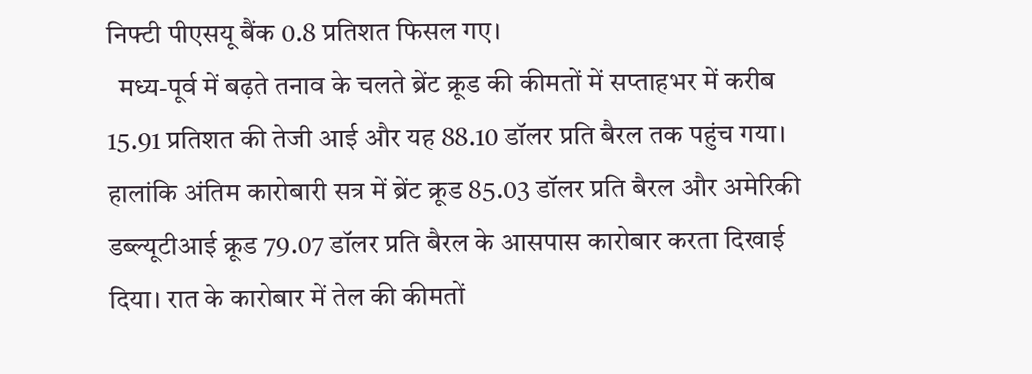निफ्टी पीएसयू बैंक 0.8 प्रतिशत फिसल गए।
  मध्य-पूर्व में बढ़ते तनाव के चलते ब्रेंट क्रूड की कीमतों में सप्ताहभर में करीब 15.91 प्रतिशत की तेजी आई और यह 88.10 डॉलर प्रति बैरल तक पहुंच गया। हालांकि अंतिम कारोबारी सत्र में ब्रेंट क्रूड 85.03 डॉलर प्रति बैरल और अमेरिकी डब्ल्यूटीआई क्रूड 79.07 डॉलर प्रति बैरल के आसपास कारोबार करता दिखाई दिया। रात के कारोबार में तेल की कीमतों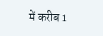में करीब 1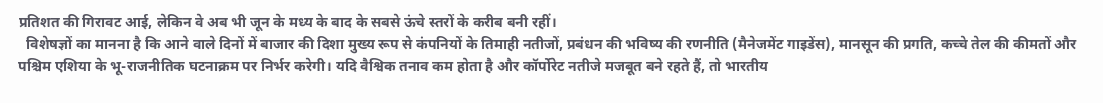प्रतिशत की गिरावट आई, लेकिन वे अब भी जून के मध्य के बाद के सबसे ऊंचे स्तरों के करीब बनी रहीं।
  विशेषज्ञों का मानना है कि आने वाले दिनों में बाजार की दिशा मुख्य रूप से कंपनियों के तिमाही नतीजों, प्रबंधन की भविष्य की रणनीति (मैनेजमेंट गाइडेंस), मानसून की प्रगति, कच्चे तेल की कीमतों और पश्चिम एशिया के भू-राजनीतिक घटनाक्रम पर निर्भर करेगी। यदि वैश्विक तनाव कम होता है और कॉर्पोरेट नतीजे मजबूत बने रहते हैं, तो भारतीय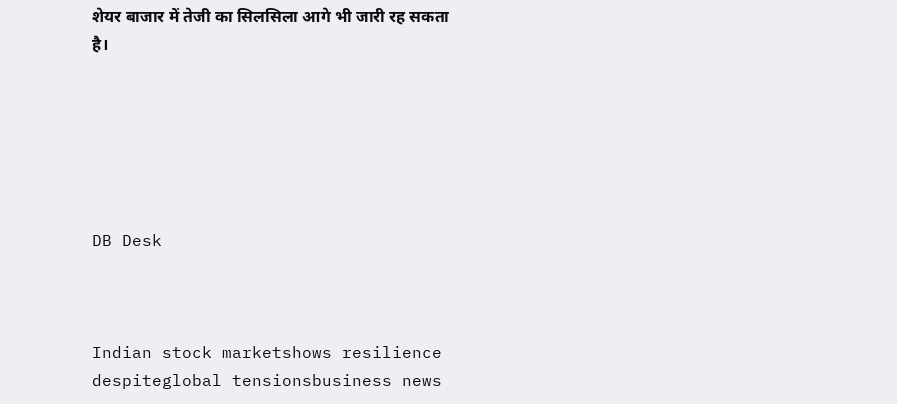शेयर बाजार में तेजी का सिलसिला आगे भी जारी रह सकता है।






DB Desk



Indian stock marketshows resilience despiteglobal tensionsbusiness news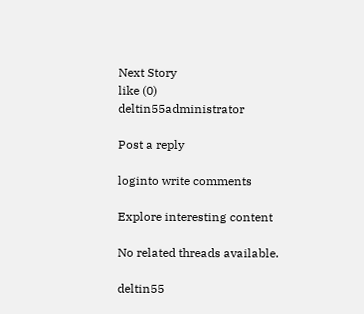Next Story
like (0)
deltin55administrator

Post a reply

loginto write comments

Explore interesting content

No related threads available.

deltin55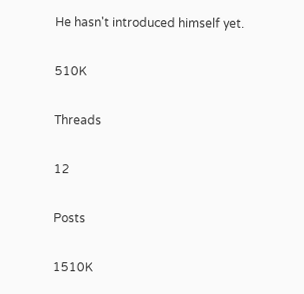He hasn't introduced himself yet.

510K

Threads

12

Posts

1510K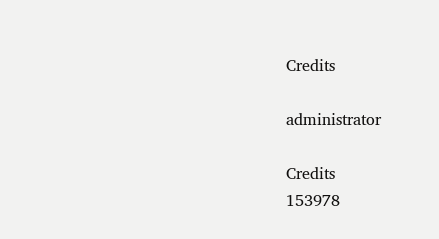Credits

administrator

Credits
153978